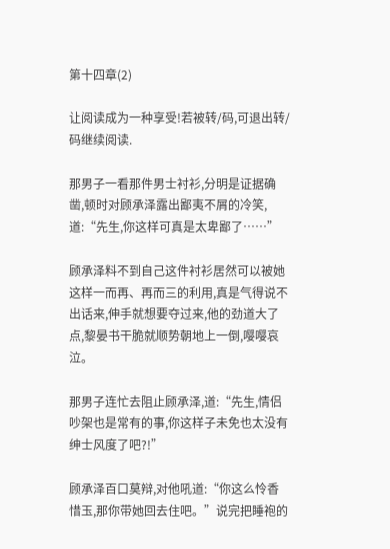第十四章(2)

让阅读成为一种享受!若被转/码,可退出转/码继续阅读.

那男子一看那件男士衬衫,分明是证据确凿,顿时对顾承泽露出鄙夷不屑的冷笑,道:“先生,你这样可真是太卑鄙了……”

顾承泽料不到自己这件衬衫居然可以被她这样一而再、再而三的利用,真是气得说不出话来,伸手就想要夺过来,他的劲道大了点,黎晏书干脆就顺势朝地上一倒,嘤嘤哀泣。

那男子连忙去阻止顾承泽,道:“先生,情侣吵架也是常有的事,你这样子未免也太没有绅士风度了吧?!”

顾承泽百口莫辩,对他吼道:“你这么怜香惜玉,那你带她回去住吧。”说完把睡袍的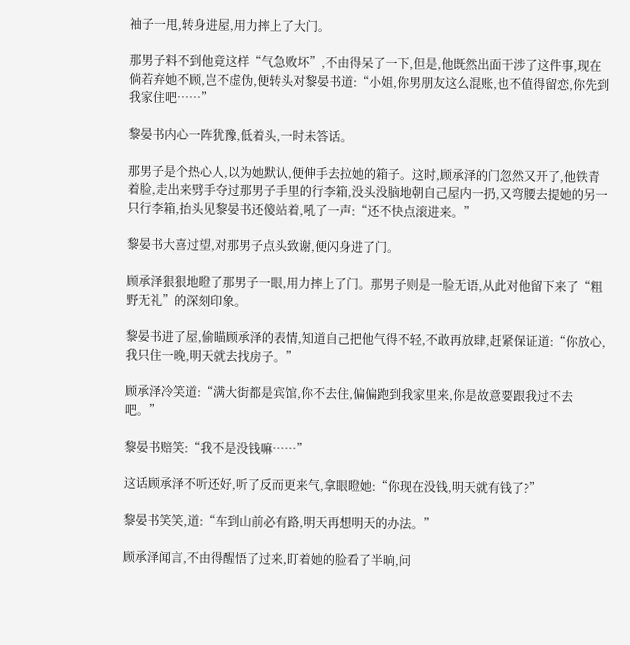袖子一甩,转身进屋,用力摔上了大门。

那男子料不到他竟这样“气急败坏”,不由得呆了一下,但是,他既然出面干涉了这件事,现在倘若弃她不顾,岂不虚伪,便转头对黎晏书道:“小姐,你男朋友这么混账,也不值得留恋,你先到我家住吧……”

黎晏书内心一阵犹豫,低着头,一时未答话。

那男子是个热心人,以为她默认,便伸手去拉她的箱子。这时,顾承泽的门忽然又开了,他铁青着脸,走出来劈手夺过那男子手里的行李箱,没头没脑地朝自己屋内一扔,又弯腰去提她的另一只行李箱,抬头见黎晏书还傻站着,吼了一声:“还不快点滚进来。”

黎晏书大喜过望,对那男子点头致谢,便闪身进了门。

顾承泽狠狠地瞪了那男子一眼,用力摔上了门。那男子则是一脸无语,从此对他留下来了“粗野无礼”的深刻印象。

黎晏书进了屋,偷瞄顾承泽的表情,知道自己把他气得不轻,不敢再放肆,赶紧保证道:“你放心,我只住一晚,明天就去找房子。”

顾承泽冷笑道:“满大街都是宾馆,你不去住,偏偏跑到我家里来,你是故意要跟我过不去吧。”

黎晏书赔笑:“我不是没钱嘛……”

这话顾承泽不听还好,听了反而更来气,拿眼瞪她:“你现在没钱,明天就有钱了?”

黎晏书笑笑,道:“车到山前必有路,明天再想明天的办法。”

顾承泽闻言,不由得醒悟了过来,盯着她的脸看了半晌,问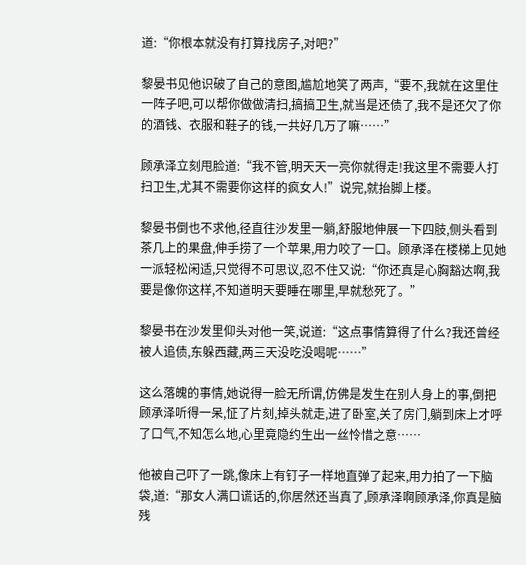道:“你根本就没有打算找房子,对吧?”

黎晏书见他识破了自己的意图,尴尬地笑了两声,“要不,我就在这里住一阵子吧,可以帮你做做清扫,搞搞卫生,就当是还债了,我不是还欠了你的酒钱、衣服和鞋子的钱,一共好几万了嘛……”

顾承泽立刻甩脸道:“我不管,明天天一亮你就得走!我这里不需要人打扫卫生,尤其不需要你这样的疯女人!”说完,就抬脚上楼。

黎晏书倒也不求他,径直往沙发里一躺,舒服地伸展一下四肢,侧头看到茶几上的果盘,伸手捞了一个苹果,用力咬了一口。顾承泽在楼梯上见她一派轻松闲适,只觉得不可思议,忍不住又说:“你还真是心胸豁达啊,我要是像你这样,不知道明天要睡在哪里,早就愁死了。”

黎晏书在沙发里仰头对他一笑,说道:“这点事情算得了什么?我还曾经被人追债,东躲西藏,两三天没吃没喝呢……”

这么落魄的事情,她说得一脸无所谓,仿佛是发生在别人身上的事,倒把顾承泽听得一呆,怔了片刻,掉头就走,进了卧室,关了房门,躺到床上才呼了口气,不知怎么地,心里竟隐约生出一丝怜惜之意……

他被自己吓了一跳,像床上有钉子一样地直弹了起来,用力拍了一下脑袋,道:“那女人满口谎话的,你居然还当真了,顾承泽啊顾承泽,你真是脑残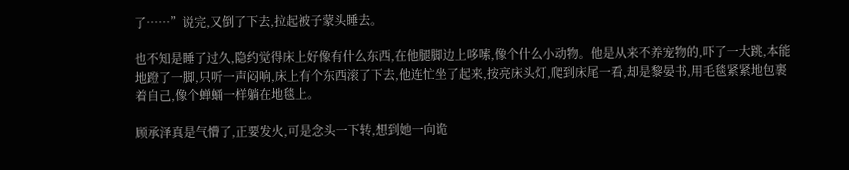了……”说完,又倒了下去,拉起被子蒙头睡去。

也不知是睡了过久,隐约觉得床上好像有什么东西,在他腿脚边上哆嗦,像个什么小动物。他是从来不养宠物的,吓了一大跳,本能地蹬了一脚,只听一声闷响,床上有个东西滚了下去,他连忙坐了起来,按亮床头灯,爬到床尾一看,却是黎晏书,用毛毯紧紧地包裹着自己,像个蝉蛹一样躺在地毯上。

顾承泽真是气懵了,正要发火,可是念头一下转,想到她一向诡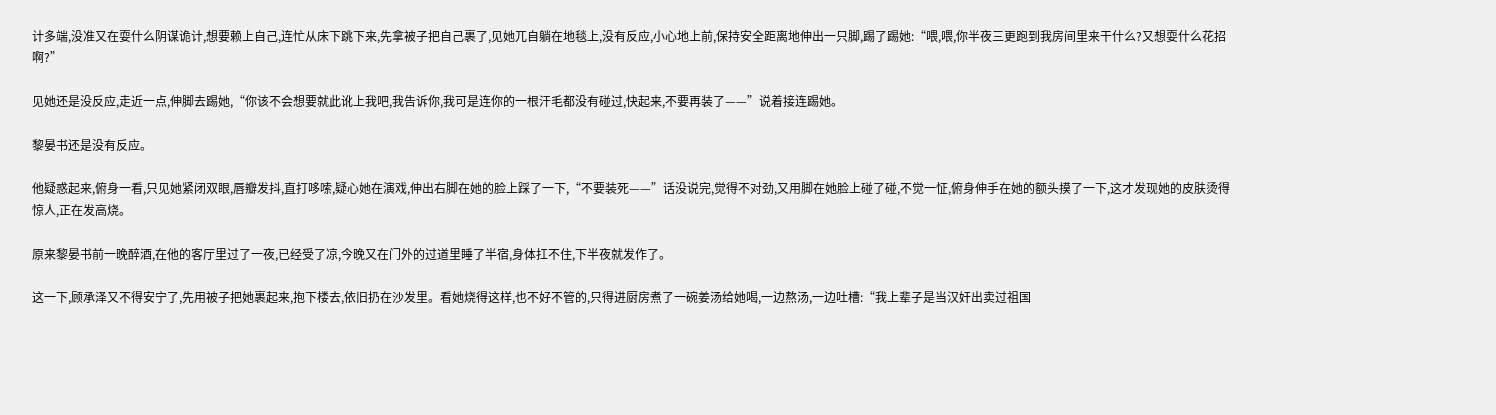计多端,没准又在耍什么阴谋诡计,想要赖上自己,连忙从床下跳下来,先拿被子把自己裹了,见她兀自躺在地毯上,没有反应,小心地上前,保持安全距离地伸出一只脚,踢了踢她:“喂,喂,你半夜三更跑到我房间里来干什么?又想耍什么花招啊?”

见她还是没反应,走近一点,伸脚去踢她,“你该不会想要就此讹上我吧,我告诉你,我可是连你的一根汗毛都没有碰过,快起来,不要再装了——”说着接连踢她。

黎晏书还是没有反应。

他疑惑起来,俯身一看,只见她紧闭双眼,唇瓣发抖,直打哆嗦,疑心她在演戏,伸出右脚在她的脸上踩了一下,“不要装死——”话没说完,觉得不对劲,又用脚在她脸上碰了碰,不觉一怔,俯身伸手在她的额头摸了一下,这才发现她的皮肤烫得惊人,正在发高烧。

原来黎晏书前一晚醉酒,在他的客厅里过了一夜,已经受了凉,今晚又在门外的过道里睡了半宿,身体扛不住,下半夜就发作了。

这一下,顾承泽又不得安宁了,先用被子把她裹起来,抱下楼去,依旧扔在沙发里。看她烧得这样,也不好不管的,只得进厨房煮了一碗姜汤给她喝,一边熬汤,一边吐槽:“我上辈子是当汉奸出卖过祖国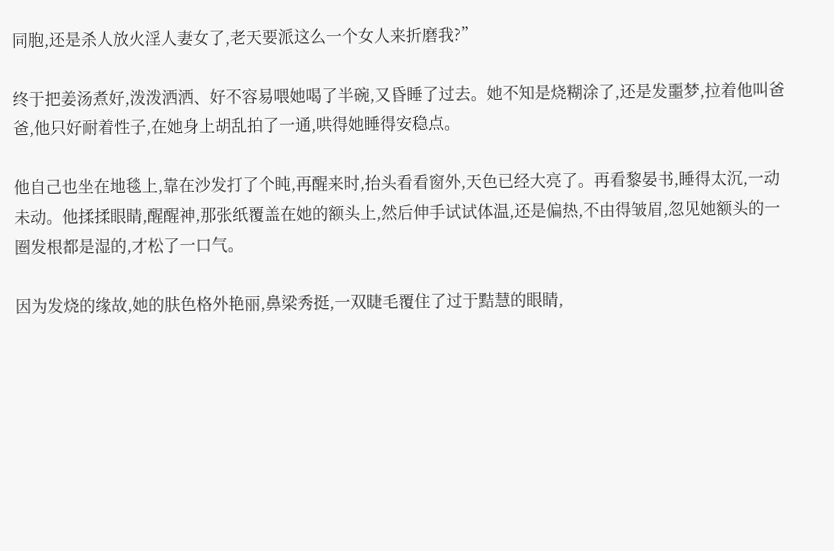同胞,还是杀人放火淫人妻女了,老天要派这么一个女人来折磨我?”

终于把姜汤煮好,泼泼洒洒、好不容易喂她喝了半碗,又昏睡了过去。她不知是烧糊涂了,还是发噩梦,拉着他叫爸爸,他只好耐着性子,在她身上胡乱拍了一通,哄得她睡得安稳点。

他自己也坐在地毯上,靠在沙发打了个盹,再醒来时,抬头看看窗外,天色已经大亮了。再看黎晏书,睡得太沉,一动未动。他揉揉眼睛,醒醒神,那张纸覆盖在她的额头上,然后伸手试试体温,还是偏热,不由得皱眉,忽见她额头的一圈发根都是湿的,才松了一口气。

因为发烧的缘故,她的肤色格外艳丽,鼻梁秀挺,一双睫毛覆住了过于黠慧的眼睛,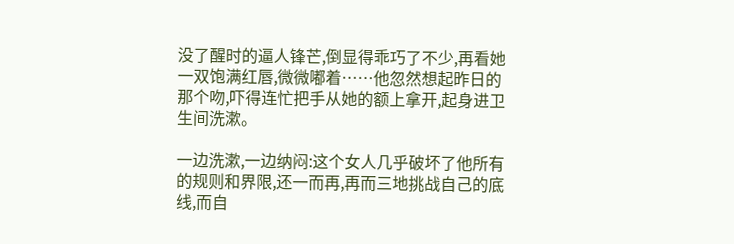没了醒时的逼人锋芒,倒显得乖巧了不少,再看她一双饱满红唇,微微嘟着……他忽然想起昨日的那个吻,吓得连忙把手从她的额上拿开,起身进卫生间洗漱。

一边洗漱,一边纳闷:这个女人几乎破坏了他所有的规则和界限,还一而再,再而三地挑战自己的底线,而自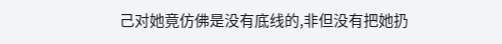己对她竟仿佛是没有底线的,非但没有把她扔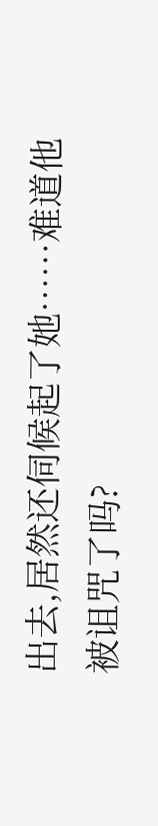出去,居然还伺候起了她……难道他被诅咒了吗?